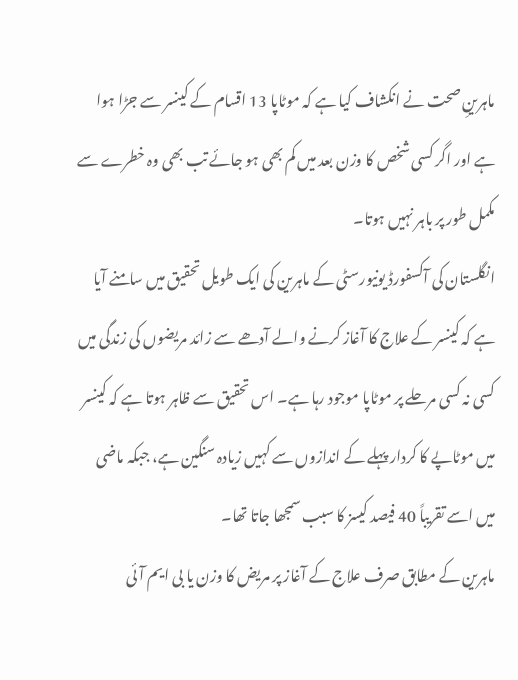ماہرینِ صحت نے انکشاف کیا ہے کہ موٹاپا 13 اقسام کے کینسر سے جڑا ہوا ہے اور اگر کسی شخص کا وزن بعد میں کم بھی ہو جائے تب بھی وہ خطرے سے مکمل طور پر باہر نہیں ہوتا۔
انگلستان کی آکسفورڈ یونیورسٹی کے ماہرین کی ایک طویل تحقیق میں سامنے آیا ہے کہ کینسر کے علاج کا آغاز کرنے والے آدھے سے زائد مریضوں کی زندگی میں کسی نہ کسی مرحلے پر موٹاپا موجود رہا ہے۔ اس تحقیق سے ظاہر ہوتا ہے کہ کینسر میں موٹاپے کا کردار پہلے کے اندازوں سے کہیں زیادہ سنگین ہے، جبکہ ماضی میں اسے تقریباً 40 فیصد کیسز کا سبب سمجھا جاتا تھا۔
ماہرین کے مطابق صرف علاج کے آغاز پر مریض کا وزن یا بی ایم آئی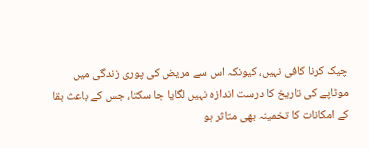چیک کرنا کافی نہیں، کیونکہ اس سے مریض کی پوری زندگی میں موٹاپے کی تاریخ کا درست اندازہ نہیں لگایا جا سکتا، جس کے باعث بقا کے امکانات کا تخمینہ بھی متاثر ہو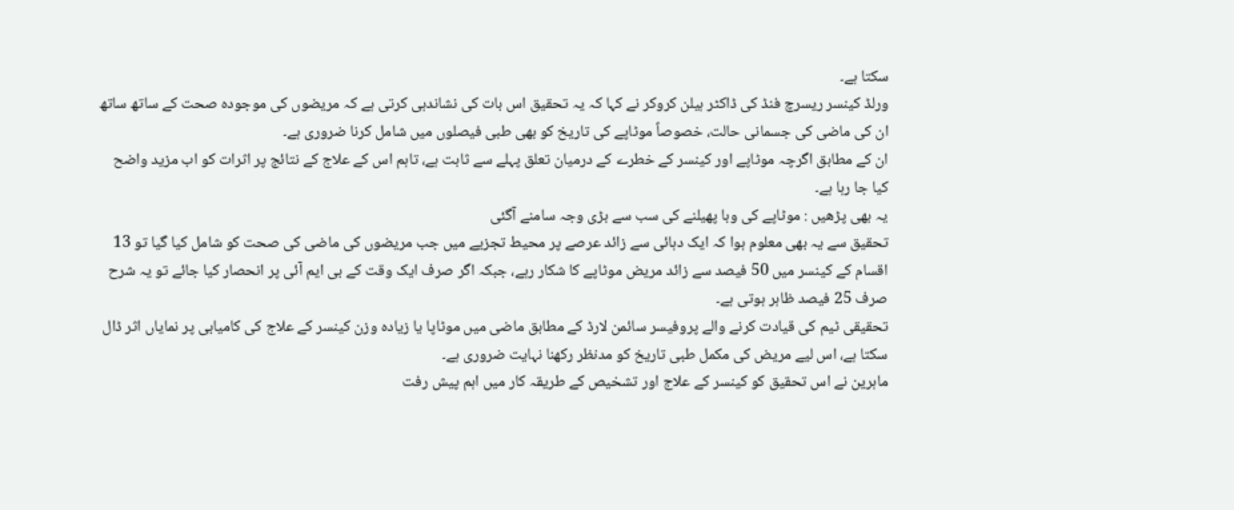سکتا ہے۔
ورلڈ کینسر ریسرچ فنڈ کی ڈاکٹر ہیلن کروکر نے کہا کہ یہ تحقیق اس بات کی نشاندہی کرتی ہے کہ مریضوں کی موجودہ صحت کے ساتھ ساتھ ان کی ماضی کی جسمانی حالت، خصوصاً موٹاپے کی تاریخ کو بھی طبی فیصلوں میں شامل کرنا ضروری ہے۔
ان کے مطابق اگرچہ موٹاپے اور کینسر کے خطرے کے درمیان تعلق پہلے سے ثابت ہے، تاہم اس کے علاج کے نتائج پر اثرات کو اب مزید واضح کیا جا رہا ہے۔
یہ بھی پڑھیں : موٹاپے کی وبا پھیلنے کی سب سے بڑی وجہ سامنے آگئی
تحقیق سے یہ بھی معلوم ہوا کہ ایک دہائی سے زائد عرصے پر محیط تجزیے میں جب مریضوں کی ماضی کی صحت کو شامل کیا گیا تو 13 اقسام کے کینسر میں 50 فیصد سے زائد مریض موٹاپے کا شکار رہے، جبکہ اگر صرف ایک وقت کے بی ایم آئی پر انحصار کیا جائے تو یہ شرح صرف 25 فیصد ظاہر ہوتی ہے۔
تحقیقی ٹیم کی قیادت کرنے والے پروفیسر سائمن لارڈ کے مطابق ماضی میں موٹاپا یا زیادہ وزن کینسر کے علاج کی کامیابی پر نمایاں اثر ڈال سکتا ہے، اس لیے مریض کی مکمل طبی تاریخ کو مدنظر رکھنا نہایت ضروری ہے۔
ماہرین نے اس تحقیق کو کینسر کے علاج اور تشخیص کے طریقہ کار میں اہم پیش رفت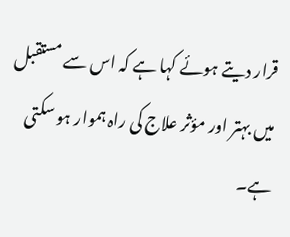قرار دیتے ہوئے کہا ہے کہ اس سے مستقبل میں بہتر اور مؤثر علاج کی راہ ہموار ہو سکتی ہے۔